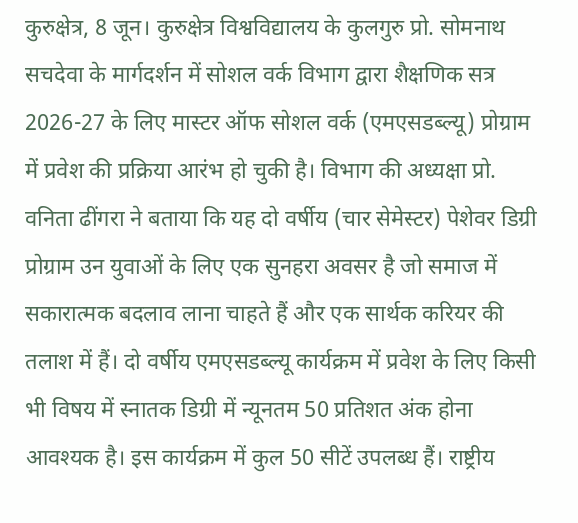कुरुक्षेत्र, 8 जून। कुरुक्षेत्र विश्वविद्यालय के कुलगुरु प्रो. सोमनाथ सचदेवा के मार्गदर्शन में सोशल वर्क विभाग द्वारा शैक्षणिक सत्र 2026-27 के लिए मास्टर ऑफ सोशल वर्क (एमएसडब्ल्यू) प्रोग्राम में प्रवेश की प्रक्रिया आरंभ हो चुकी है। विभाग की अध्यक्षा प्रो. वनिता ढींगरा ने बताया कि यह दो वर्षीय (चार सेमेस्टर) पेशेवर डिग्री प्रोग्राम उन युवाओं के लिए एक सुनहरा अवसर है जो समाज में सकारात्मक बदलाव लाना चाहते हैं और एक सार्थक करियर की तलाश में हैं। दो वर्षीय एमएसडब्ल्यू कार्यक्रम में प्रवेश के लिए किसी भी विषय में स्नातक डिग्री में न्यूनतम 50 प्रतिशत अंक होना आवश्यक है। इस कार्यक्रम में कुल 50 सीटें उपलब्ध हैं। राष्ट्रीय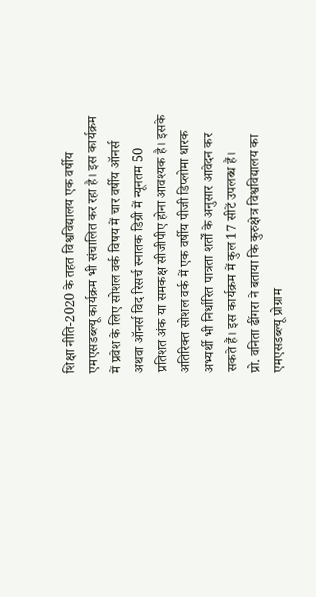शिक्षा नीति-2020 के तहत विश्वविद्यालय एक वर्षीय एमएसडब्ल्यू कार्यक्रम भी संचालित कर रहा है। इस कार्यक्रम में प्रवेश के लिए सोशल वर्क विषय में चार वर्षीय ऑनर्स अथवा ऑनर्स विद रिसर्च स्नातक डिग्री में न्यूनतम 50 प्रतिशत अंक या समकक्ष सीजीपीए होना आवश्यक है। इसके अतिरिक्त सोशल वर्क में एक वर्षीय पीजी डिप्लोमा धारक अभ्यर्थी भी निर्धारित पात्रता शर्तों के अनुसार आवेदन कर सकते हैं। इस कार्यक्रम में कुल 17 सीटें उपलब्ध हैं।
प्रो. वनिता ढींगरा ने बताया कि कुरुक्षेत्र विश्वविद्यालय का एमएसडब्ल्यू प्रोग्राम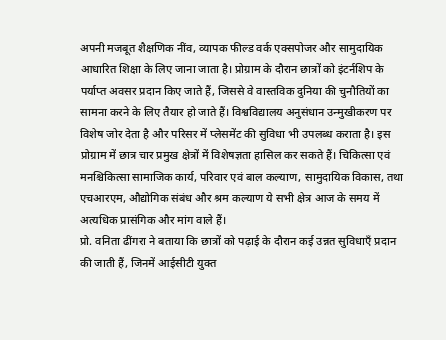अपनी मजबूत शैक्षणिक नींव, व्यापक फील्ड वर्क एक्सपोजर और सामुदायिक आधारित शिक्षा के लिए जाना जाता है। प्रोग्राम के दौरान छात्रों को इंटर्नशिप के पर्याप्त अवसर प्रदान किए जाते हैं, जिससे वे वास्तविक दुनिया की चुनौतियों का सामना करने के लिए तैयार हो जाते हैं। विश्वविद्यालय अनुसंधान उन्मुखीकरण पर विशेष जोर देता है और परिसर में प्लेसमेंट की सुविधा भी उपलब्ध कराता है। इस प्रोग्राम में छात्र चार प्रमुख क्षेत्रों में विशेषज्ञता हासिल कर सकते हैं। चिकित्सा एवं मनश्चिकित्सा सामाजिक कार्य, परिवार एवं बाल कल्याण, सामुदायिक विकास, तथा एचआरएम, औद्योगिक संबंध और श्रम कल्याण ये सभी क्षेत्र आज के समय में अत्यधिक प्रासंगिक और मांग वाले हैं।
प्रो. वनिता ढींगरा ने बताया कि छात्रों को पढ़ाई के दौरान कई उन्नत सुविधाएँ प्रदान की जाती हैं, जिनमें आईसीटी युक्त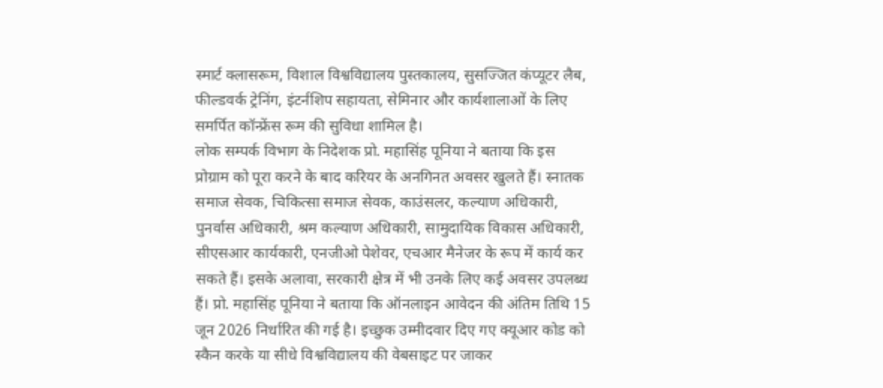स्मार्ट क्लासरूम, विशाल विश्वविद्यालय पुस्तकालय, सुसज्जित कंप्यूटर लैब, फील्डवर्क ट्रेनिंग, इंटर्नशिप सहायता, सेमिनार और कार्यशालाओं के लिए समर्पित कॉन्फ्रेंस रूम की सुविधा शामिल है।
लोक सम्पर्क विभाग के निदेशक प्रो. महासिंह पूनिया ने बताया कि इस प्रोग्राम को पूरा करने के बाद करियर के अनगिनत अवसर खुलते हैं। स्नातक समाज सेवक, चिकित्सा समाज सेवक, काउंसलर, कल्याण अधिकारी, पुनर्वास अधिकारी, श्रम कल्याण अधिकारी, सामुदायिक विकास अधिकारी, सीएसआर कार्यकारी, एनजीओ पेशेवर, एचआर मैनेजर के रूप में कार्य कर सकते हैं। इसके अलावा, सरकारी क्षेत्र में भी उनके लिए कई अवसर उपलब्ध हैं। प्रो. महासिंह पूनिया ने बताया कि ऑनलाइन आवेदन की अंतिम तिथि 15 जून 2026 निर्धारित की गई है। इच्छुक उम्मीदवार दिए गए क्यूआर कोड को स्कैन करके या सीधे विश्वविद्यालय की वेबसाइट पर जाकर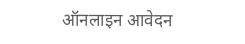ऑनलाइन आवेदन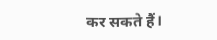कर सकते हैं।